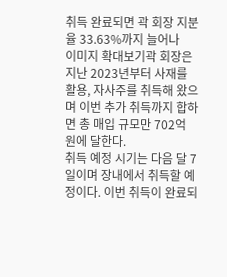취득 완료되면 곽 회장 지분율 33.63%까지 늘어나
이미지 확대보기곽 회장은 지난 2023년부터 사재를 활용, 자사주를 취득해 왔으며 이번 추가 취득까지 합하면 총 매입 규모만 702억 원에 달한다.
취득 예정 시기는 다음 달 7일이며 장내에서 취득할 예정이다. 이번 취득이 완료되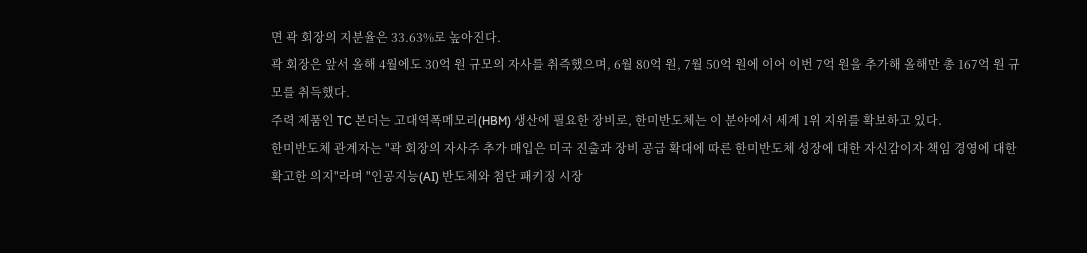면 곽 회장의 지분율은 33.63%로 높아진다.
곽 회장은 앞서 올해 4월에도 30억 원 규모의 자사를 취즉했으며, 6월 80억 원, 7월 50억 원에 이어 이번 7억 원을 추가해 올해만 총 167억 원 규모를 취득했다.
주력 제품인 TC 본더는 고대역폭메모리(HBM) 생산에 필요한 장비로, 한미반도체는 이 분야에서 세계 1위 지위를 확보하고 있다.
한미반도체 관계자는 "곽 회장의 자사주 추가 매입은 미국 진출과 장비 공급 확대에 따른 한미반도체 성장에 대한 자신감이자 책임 경영에 대한 확고한 의지"라며 "인공지능(AI) 반도체와 첨단 패키징 시장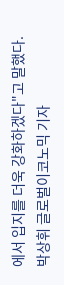에서 입지를 더욱 강화하겠다"고 말했다.
박상휘 글로벌이코노믹 기자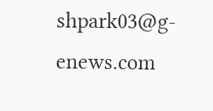shpark03@g-enews.com